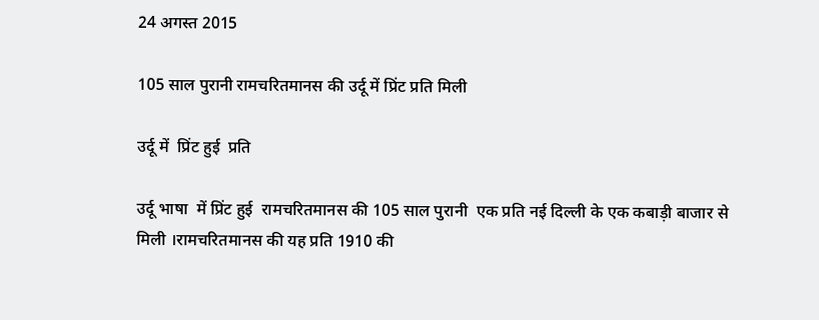24 अगस्त 2015

105 साल पुरानी रामचरितमानस की उर्दू में प्रिंट प्रति मिली

उर्दू में  प्रिंट हुई  प्रति

उर्दू भाषा  में प्रिंट हुई  रामचरितमानस की 105 साल पुरानी  एक प्रति नई दिल्ली के एक कबाड़ी बाजार से मिली ।रामचरितमानस की यह प्रति 1910 की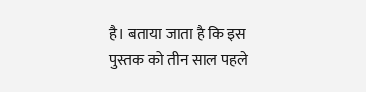है। बताया जाता है कि इस पुस्तक को तीन साल पहले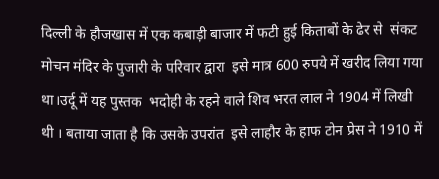दिल्ली के हौजखास में एक कबाड़ी बाजार में फटी हुई किताबों के ढेर से  संकट मोचन मंदिर के पुजारी के परिवार द्वारा  इसे मात्र 600 रुपये में खरीद लिया गया  था।उर्दू में यह पुस्तक  भदोही के रहने वाले शिव भरत लाल ने 1904 में लिखी थी । बताया जाता है कि उसके उपरांत  इसे लाहौर के हाफ टोन प्रेस ने 1910 में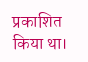प्रकाशित किया था।